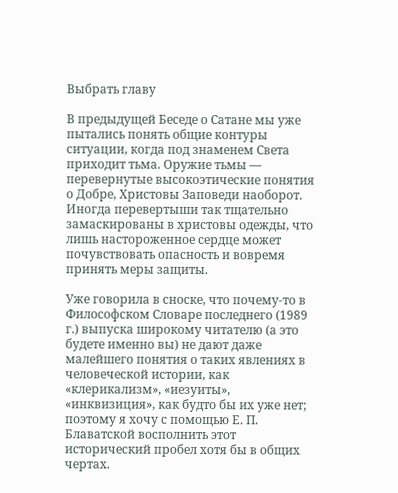Выбрать главу

В предыдущей Беседе о Сатане мы уже пытались понять общие контуры ситуации, когда под знаменем Света приходит тьма. Оружие тьмы — перевернутые высокоэтические понятия о Добре, Христовы Заповеди наоборот. Иногда перевертыши так тщательно замаскированы в христовы одежды, что лишь настороженное сердце может почувствовать опасность и вовремя принять меры защиты.

Уже говорила в сноске, что почему-то в Философском Словаре последнего (1989 г.) выпуска широкому читателю (а это будете именно вы) не дают даже малейшего понятия о таких явлениях в человеческой истории, как «клерикализм», «иезуиты», «инквизиция», как будто бы их уже нет; поэтому я хочу с помощью Е. П. Блаватской восполнить этот исторический пробел хотя бы в общих чертах.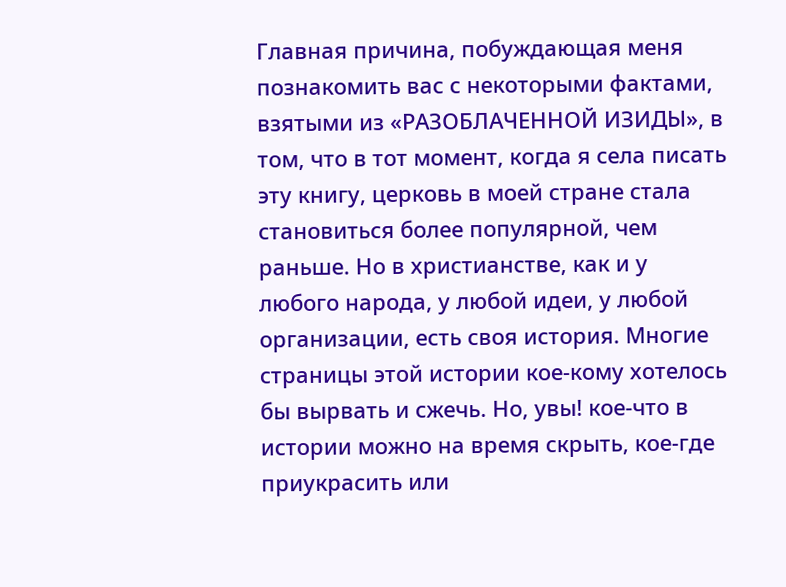Главная причина, побуждающая меня познакомить вас с некоторыми фактами, взятыми из «РАЗОБЛАЧЕННОЙ ИЗИДЫ», в том, что в тот момент, когда я села писать эту книгу, церковь в моей стране стала становиться более популярной, чем раньше. Но в христианстве, как и у любого народа, у любой идеи, у любой организации, есть своя история. Многие страницы этой истории кое-кому хотелось бы вырвать и сжечь. Но, увы! кое-что в истории можно на время скрыть, кое-где приукрасить или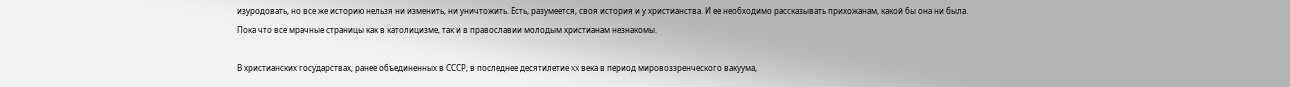изуродовать, но все же историю нельзя ни изменить, ни уничтожить. Есть, разумеется, своя история и у христианства. И ее необходимо рассказывать прихожанам, какой бы она ни была. Пока что все мрачные страницы как в католицизме, так и в православии молодым христианам незнакомы.

В христианских государствах, ранее объединенных в СССР, в последнее десятилетие XX века в период мировоззренческого вакуума,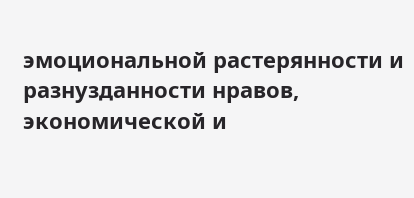эмоциональной растерянности и разнузданности нравов, экономической и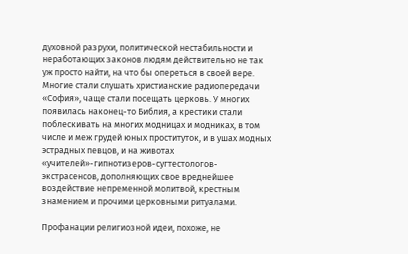духовной разрухи, политической нестабильности и неработающих законов людям действительно не так уж просто найти, на что бы опереться в своей вере. Многие стали слушать христианские радиопередачи «София», чаще стали посещать церковь. У многих появилась наконец-то Библия, а крестики стали поблескивать на многих модницах и модниках, в том числе и меж грудей юных проституток, и в ушах модных эстрадных певцов, и на животах «учителей»-гипнотизеров-сугтестологов-экстрасенсов, дополняющих свое вреднейшее воздействие непременной молитвой, крестным знамением и прочими церковными ритуалами.

Профанации религиозной идеи, похоже, не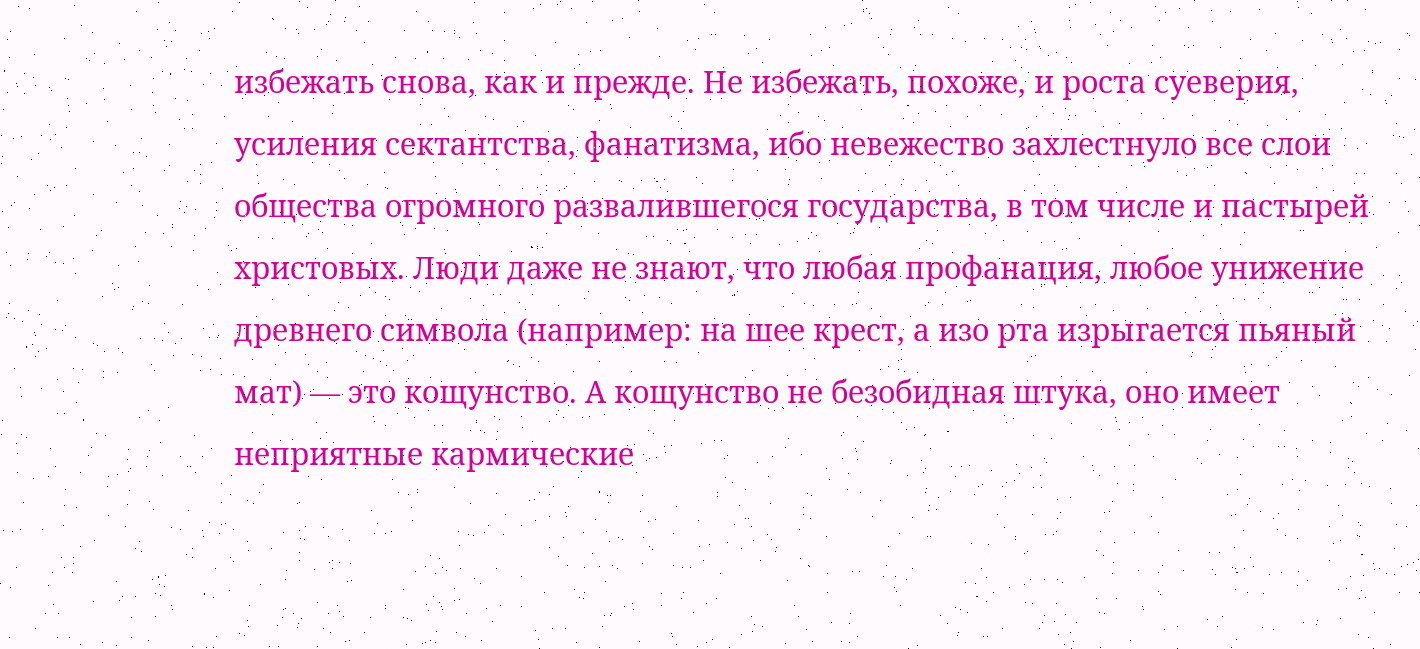избежать снова, как и прежде. Не избежать, похоже, и роста суеверия, усиления сектантства, фанатизма, ибо невежество захлестнуло все слои общества огромного развалившегося государства, в том числе и пастырей христовых. Люди даже не знают, что любая профанация, любое унижение древнего символа (например: на шее крест, а изо рта изрыгается пьяный мат) — это кощунство. А кощунство не безобидная штука, оно имеет неприятные кармические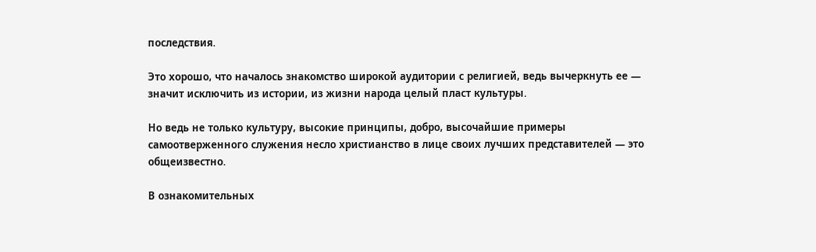последствия.

Это хорошо, что началось знакомство широкой аудитории с религией, ведь вычеркнуть ее — значит исключить из истории, из жизни народа целый пласт культуры.

Но ведь не только культуру, высокие принципы, добро, высочайшие примеры самоотверженного служения несло христианство в лице своих лучших представителей — это общеизвестно.

В ознакомительных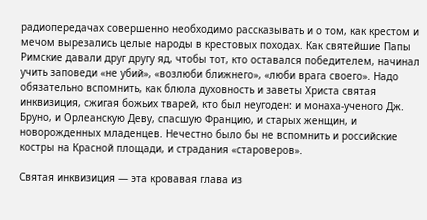радиопередачах совершенно необходимо рассказывать и о том, как крестом и мечом вырезались целые народы в крестовых походах. Как святейшие Папы Римские давали друг другу яд, чтобы тот, кто оставался победителем, начинал учить заповеди «не убий», «возлюби ближнего», «люби врага своего». Надо обязательно вспомнить, как блюла духовность и заветы Христа святая инквизиция, сжигая божьих тварей, кто был неугоден: и монаха-ученого Дж. Бруно, и Орлеанскую Деву, спасшую Францию, и старых женщин, и новорожденных младенцев. Нечестно было бы не вспомнить и российские костры на Красной площади, и страдания «староверов».

Святая инквизиция — эта кровавая глава из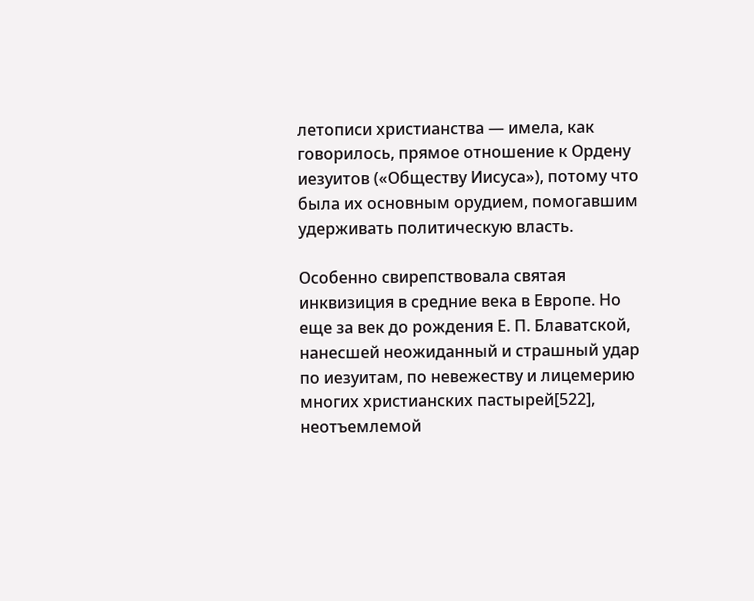летописи христианства — имела, как говорилось, прямое отношение к Ордену иезуитов («Обществу Иисуса»), потому что была их основным орудием, помогавшим удерживать политическую власть.

Особенно свирепствовала святая инквизиция в средние века в Европе. Но еще за век до рождения Е. П. Блаватской, нанесшей неожиданный и страшный удар по иезуитам, по невежеству и лицемерию многих христианских пастырей[522], неотъемлемой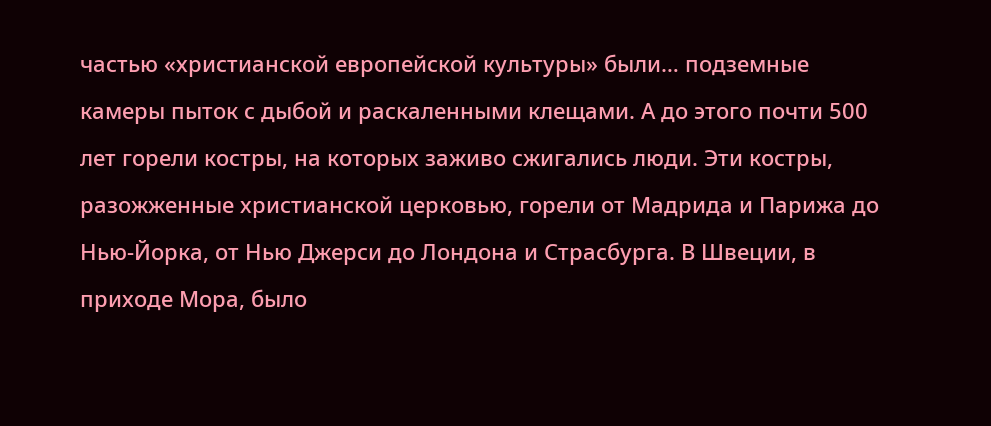частью «христианской европейской культуры» были… подземные камеры пыток с дыбой и раскаленными клещами. А до этого почти 500 лет горели костры, на которых заживо сжигались люди. Эти костры, разожженные христианской церковью, горели от Мадрида и Парижа до Нью-Йорка, от Нью Джерси до Лондона и Страсбурга. В Швеции, в приходе Мора, было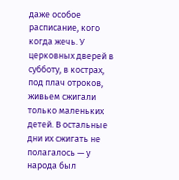даже особое расписание, кого когда жечь. У церковных дверей в субботу, в кострах, под плач отроков, живьем сжигали только маленьких детей. В остальные дни их сжигать не полагалось — у народа был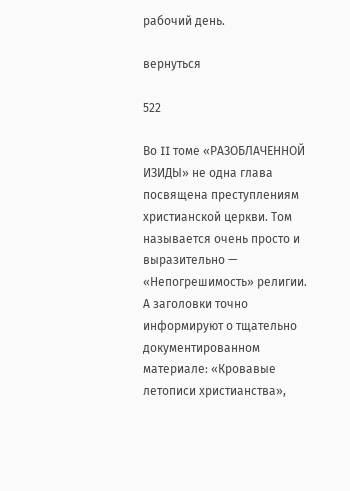рабочий день.

вернуться

522

Во II томе «РАЗОБЛАЧЕННОЙ ИЗИДЫ» не одна глава посвящена преступлениям христианской церкви. Том называется очень просто и выразительно — «Непогрешимость» религии. А заголовки точно информируют о тщательно документированном материале: «Кровавые летописи христианства»,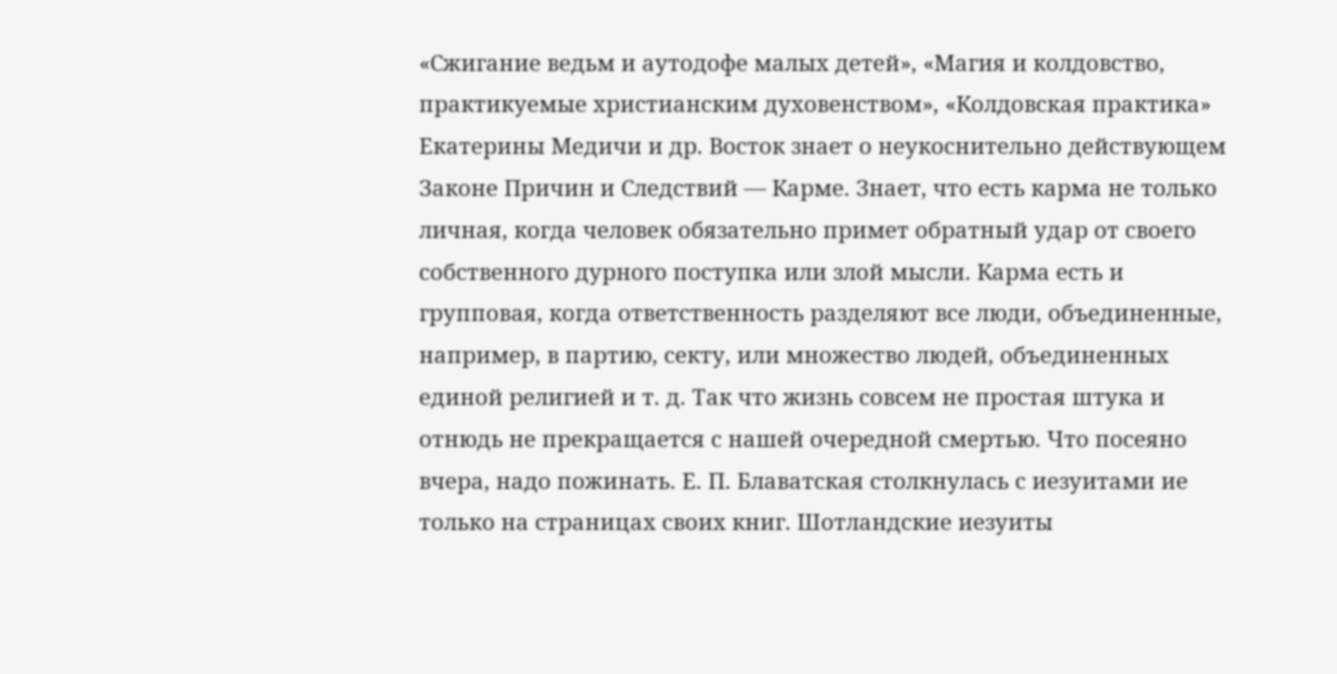«Сжигание ведьм и аутодофе малых детей», «Магия и колдовство, практикуемые христианским духовенством», «Колдовская практика» Екатерины Медичи и др. Восток знает о неукоснительно действующем Законе Причин и Следствий — Карме. Знает, что есть карма не только личная, когда человек обязательно примет обратный удар от своего собственного дурного поступка или злой мысли. Карма есть и групповая, когда ответственность разделяют все люди, объединенные, например, в партию, секту, или множество людей, объединенных единой религией и т. д. Так что жизнь совсем не простая штука и отнюдь не прекращается с нашей очередной смертью. Что посеяно вчера, надо пожинать. Е. П. Блаватская столкнулась с иезуитами ие только на страницах своих книг. Шотландские иезуиты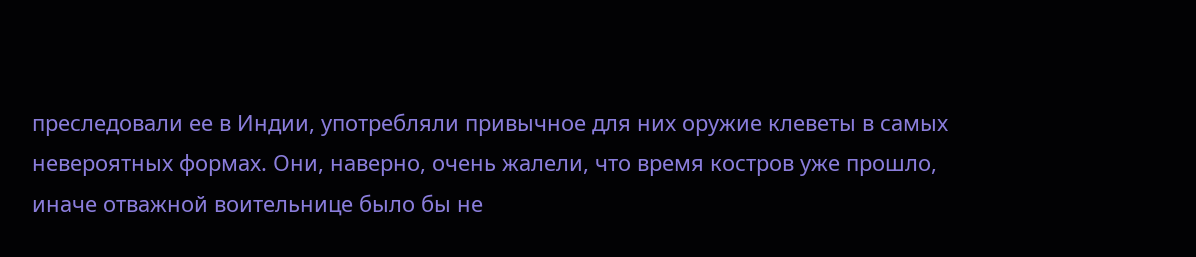преследовали ее в Индии, употребляли привычное для них оружие клеветы в самых невероятных формах. Они, наверно, очень жалели, что время костров уже прошло, иначе отважной воительнице было бы не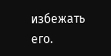избежать его.